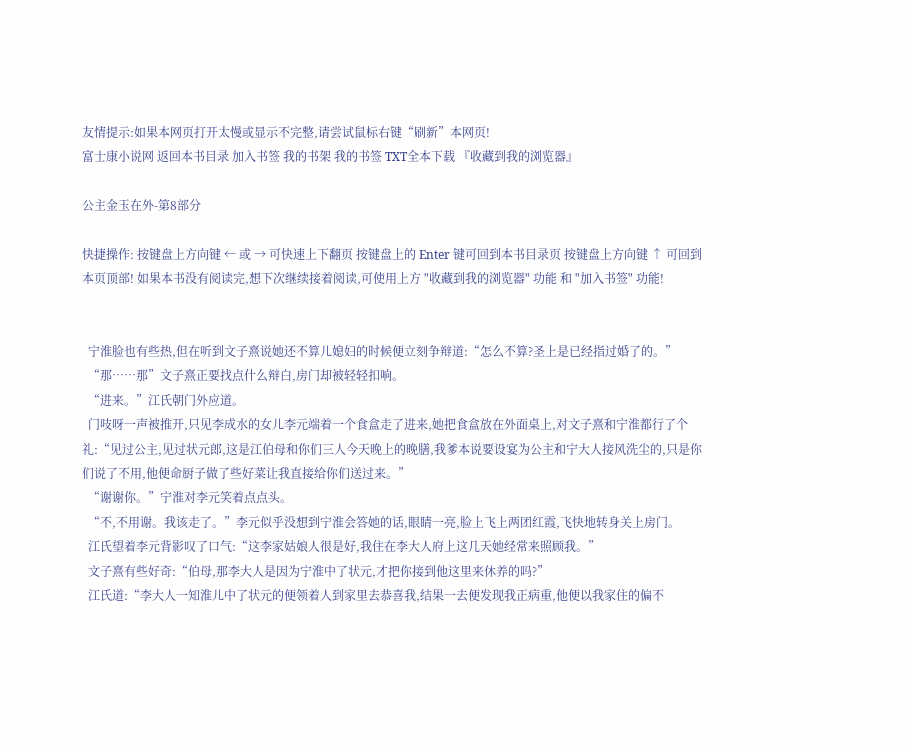友情提示:如果本网页打开太慢或显示不完整,请尝试鼠标右键“刷新”本网页!
富士康小说网 返回本书目录 加入书签 我的书架 我的书签 TXT全本下载 『收藏到我的浏览器』

公主金玉在外-第8部分

快捷操作: 按键盘上方向键 ← 或 → 可快速上下翻页 按键盘上的 Enter 键可回到本书目录页 按键盘上方向键 ↑ 可回到本页顶部! 如果本书没有阅读完,想下次继续接着阅读,可使用上方 "收藏到我的浏览器" 功能 和 "加入书签" 功能!


  宁淮脸也有些热,但在听到文子熹说她还不算儿媳妇的时候便立刻争辩道:“怎么不算?圣上是已经指过婚了的。”
  “那……那”文子熹正要找点什么辩白,房门却被轻轻扣响。
  “进来。”江氏朝门外应道。
  门吱呀一声被推开,只见李成水的女儿李元端着一个食盒走了进来,她把食盒放在外面桌上,对文子熹和宁淮都行了个礼:“见过公主,见过状元郎,这是江伯母和你们三人今天晚上的晚膳,我爹本说要设宴为公主和宁大人接风洗尘的,只是你们说了不用,他便命厨子做了些好菜让我直接给你们送过来。”
  “谢谢你。”宁淮对李元笑着点点头。
  “不,不用谢。我该走了。”李元似乎没想到宁淮会答她的话,眼睛一亮,脸上飞上两团红霞,飞快地转身关上房门。
  江氏望着李元背影叹了口气:“这李家姑娘人很是好,我住在李大人府上这几天她经常来照顾我。”
  文子熹有些好奇:“伯母,那李大人是因为宁淮中了状元,才把你接到他这里来休养的吗?”
  江氏道:“李大人一知淮儿中了状元的便领着人到家里去恭喜我,结果一去便发现我正病重,他便以我家住的偏不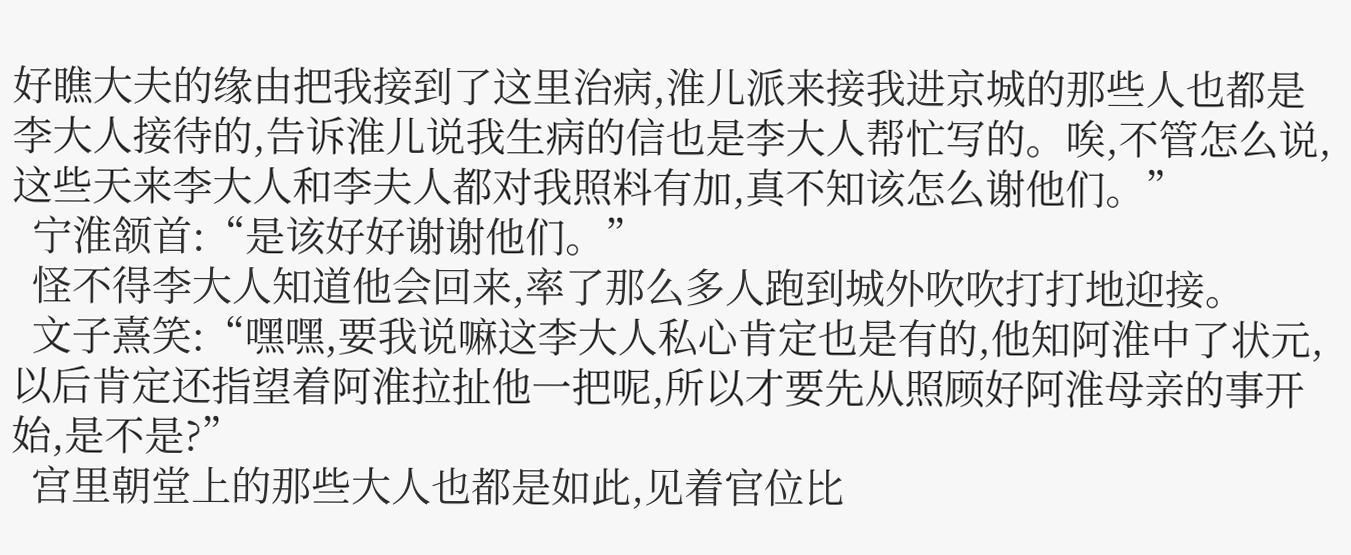好瞧大夫的缘由把我接到了这里治病,淮儿派来接我进京城的那些人也都是李大人接待的,告诉淮儿说我生病的信也是李大人帮忙写的。唉,不管怎么说,这些天来李大人和李夫人都对我照料有加,真不知该怎么谢他们。”
  宁淮颔首:“是该好好谢谢他们。”
  怪不得李大人知道他会回来,率了那么多人跑到城外吹吹打打地迎接。
  文子熹笑:“嘿嘿,要我说嘛这李大人私心肯定也是有的,他知阿淮中了状元,以后肯定还指望着阿淮拉扯他一把呢,所以才要先从照顾好阿淮母亲的事开始,是不是?”
  宫里朝堂上的那些大人也都是如此,见着官位比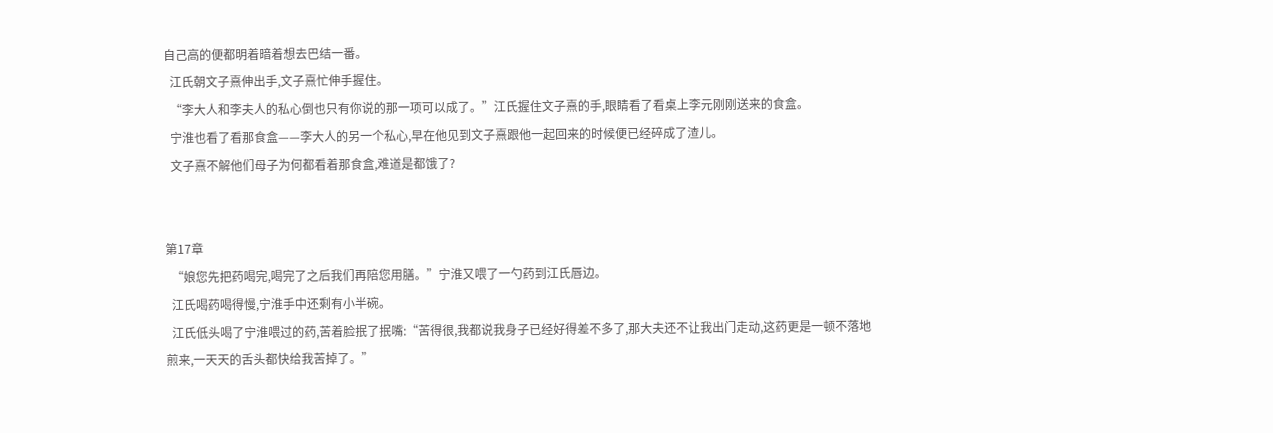自己高的便都明着暗着想去巴结一番。
  江氏朝文子熹伸出手,文子熹忙伸手握住。
  “李大人和李夫人的私心倒也只有你说的那一项可以成了。”江氏握住文子熹的手,眼睛看了看桌上李元刚刚送来的食盒。
  宁淮也看了看那食盒——李大人的另一个私心,早在他见到文子熹跟他一起回来的时候便已经碎成了渣儿。
  文子熹不解他们母子为何都看着那食盒,难道是都饿了?


第17章
  “娘您先把药喝完,喝完了之后我们再陪您用膳。”宁淮又喂了一勺药到江氏唇边。
  江氏喝药喝得慢,宁淮手中还剩有小半碗。
  江氏低头喝了宁淮喂过的药,苦着脸抿了抿嘴:“苦得很,我都说我身子已经好得差不多了,那大夫还不让我出门走动,这药更是一顿不落地煎来,一天天的舌头都快给我苦掉了。”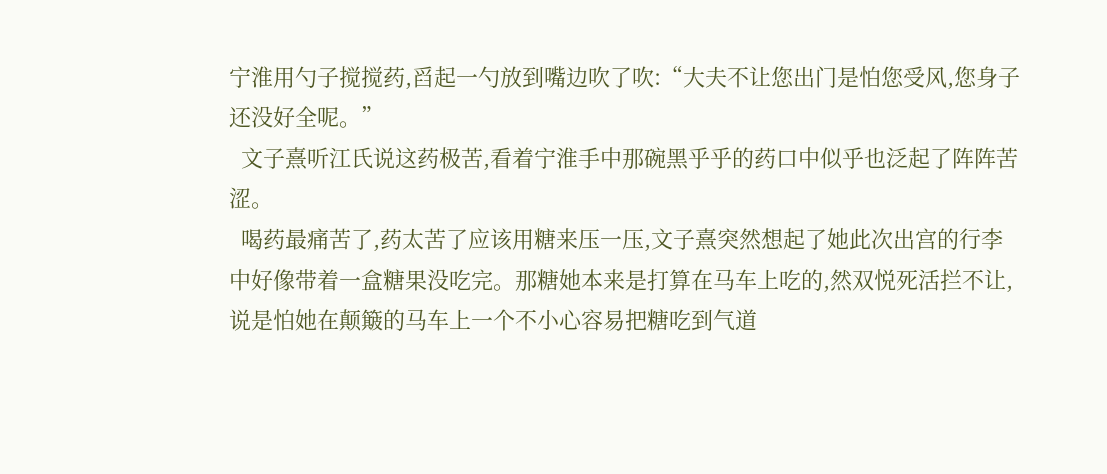宁淮用勺子搅搅药,舀起一勺放到嘴边吹了吹:“大夫不让您出门是怕您受风,您身子还没好全呢。”
  文子熹听江氏说这药极苦,看着宁淮手中那碗黑乎乎的药口中似乎也泛起了阵阵苦涩。
  喝药最痛苦了,药太苦了应该用糖来压一压,文子熹突然想起了她此次出宫的行李中好像带着一盒糖果没吃完。那糖她本来是打算在马车上吃的,然双悦死活拦不让,说是怕她在颠簸的马车上一个不小心容易把糖吃到气道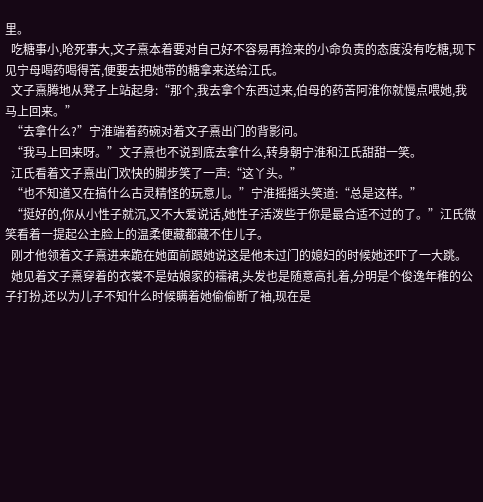里。
  吃糖事小,呛死事大,文子熹本着要对自己好不容易再捡来的小命负责的态度没有吃糖,现下见宁母喝药喝得苦,便要去把她带的糖拿来送给江氏。
  文子熹腾地从凳子上站起身:“那个,我去拿个东西过来,伯母的药苦阿淮你就慢点喂她,我马上回来。”
  “去拿什么?”宁淮端着药碗对着文子熹出门的背影问。
  “我马上回来呀。”文子熹也不说到底去拿什么,转身朝宁淮和江氏甜甜一笑。
  江氏看着文子熹出门欢快的脚步笑了一声:“这丫头。”
  “也不知道又在搞什么古灵精怪的玩意儿。”宁淮摇摇头笑道:“总是这样。”
  “挺好的,你从小性子就沉,又不大爱说话,她性子活泼些于你是最合适不过的了。”江氏微笑看着一提起公主脸上的温柔便藏都藏不住儿子。
  刚才他领着文子熹进来跪在她面前跟她说这是他未过门的媳妇的时候她还吓了一大跳。
  她见着文子熹穿着的衣裳不是姑娘家的襦裙,头发也是随意高扎着,分明是个俊逸年稚的公子打扮,还以为儿子不知什么时候瞒着她偷偷断了袖,现在是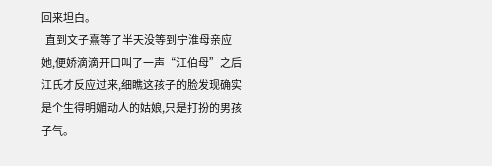回来坦白。
  直到文子熹等了半天没等到宁淮母亲应她,便娇滴滴开口叫了一声“江伯母”之后江氏才反应过来,细瞧这孩子的脸发现确实是个生得明媚动人的姑娘,只是打扮的男孩子气。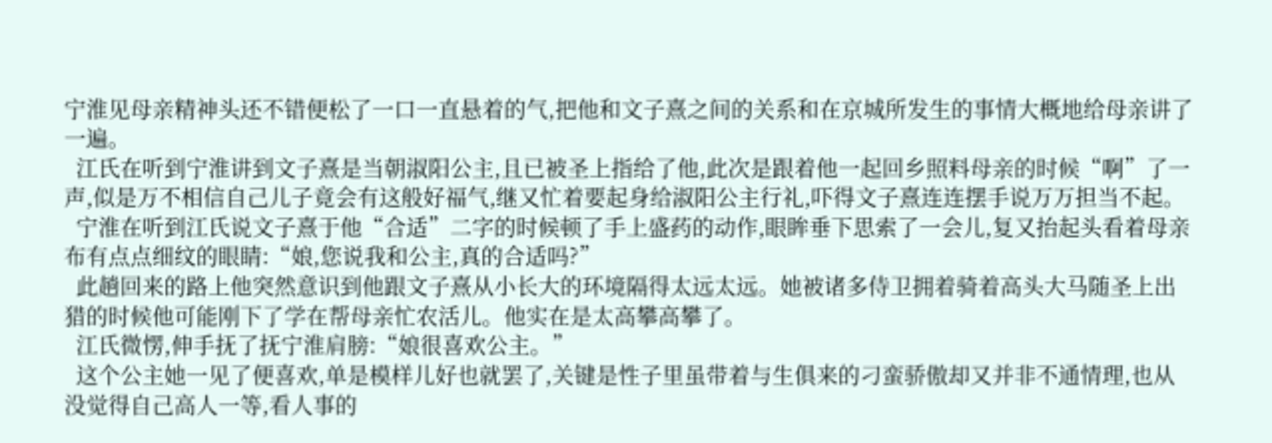宁淮见母亲精神头还不错便松了一口一直悬着的气,把他和文子熹之间的关系和在京城所发生的事情大概地给母亲讲了一遍。
  江氏在听到宁淮讲到文子熹是当朝淑阳公主,且已被圣上指给了他,此次是跟着他一起回乡照料母亲的时候“啊”了一声,似是万不相信自己儿子竟会有这般好福气,继又忙着要起身给淑阳公主行礼,吓得文子熹连连摆手说万万担当不起。
  宁淮在听到江氏说文子熹于他“合适”二字的时候顿了手上盛药的动作,眼眸垂下思索了一会儿,复又抬起头看着母亲布有点点细纹的眼睛:“娘,您说我和公主,真的合适吗?”
  此趟回来的路上他突然意识到他跟文子熹从小长大的环境隔得太远太远。她被诸多侍卫拥着骑着高头大马随圣上出猎的时候他可能刚下了学在帮母亲忙农活儿。他实在是太高攀高攀了。
  江氏微愣,伸手抚了抚宁淮肩膀:“娘很喜欢公主。”
  这个公主她一见了便喜欢,单是模样儿好也就罢了,关键是性子里虽带着与生俱来的刁蛮骄傲却又并非不通情理,也从没觉得自己高人一等,看人事的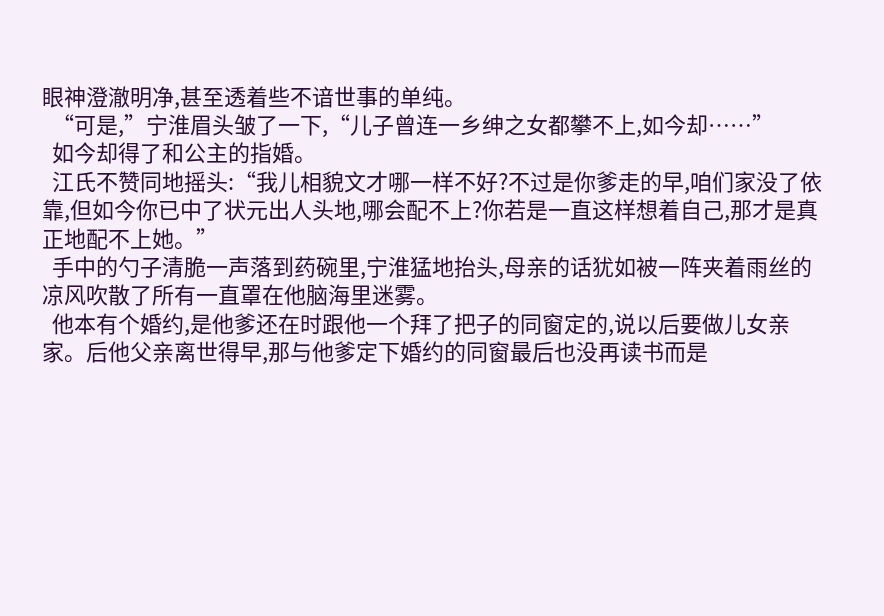眼神澄澈明净,甚至透着些不谙世事的单纯。
  “可是,”宁淮眉头皱了一下,“儿子曾连一乡绅之女都攀不上,如今却……”
  如今却得了和公主的指婚。
  江氏不赞同地摇头:“我儿相貌文才哪一样不好?不过是你爹走的早,咱们家没了依靠,但如今你已中了状元出人头地,哪会配不上?你若是一直这样想着自己,那才是真正地配不上她。”
  手中的勺子清脆一声落到药碗里,宁淮猛地抬头,母亲的话犹如被一阵夹着雨丝的凉风吹散了所有一直罩在他脑海里迷雾。
  他本有个婚约,是他爹还在时跟他一个拜了把子的同窗定的,说以后要做儿女亲家。后他父亲离世得早,那与他爹定下婚约的同窗最后也没再读书而是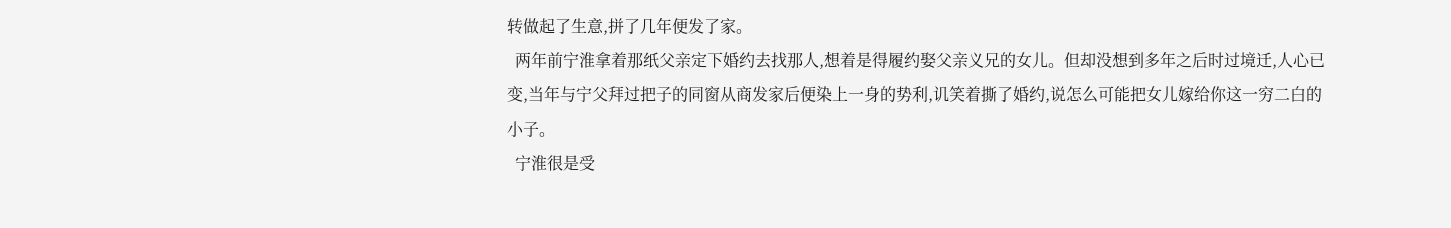转做起了生意,拼了几年便发了家。
  两年前宁淮拿着那纸父亲定下婚约去找那人,想着是得履约娶父亲义兄的女儿。但却没想到多年之后时过境迁,人心已变,当年与宁父拜过把子的同窗从商发家后便染上一身的势利,讥笑着撕了婚约,说怎么可能把女儿嫁给你这一穷二白的小子。
  宁淮很是受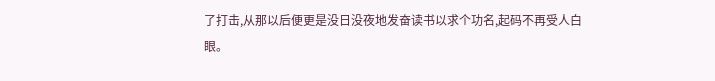了打击,从那以后便更是没日没夜地发奋读书以求个功名,起码不再受人白眼。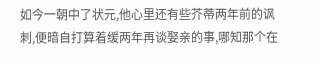如今一朝中了状元,他心里还有些芥蒂两年前的讽刺,便暗自打算着缓两年再谈娶亲的事,哪知那个在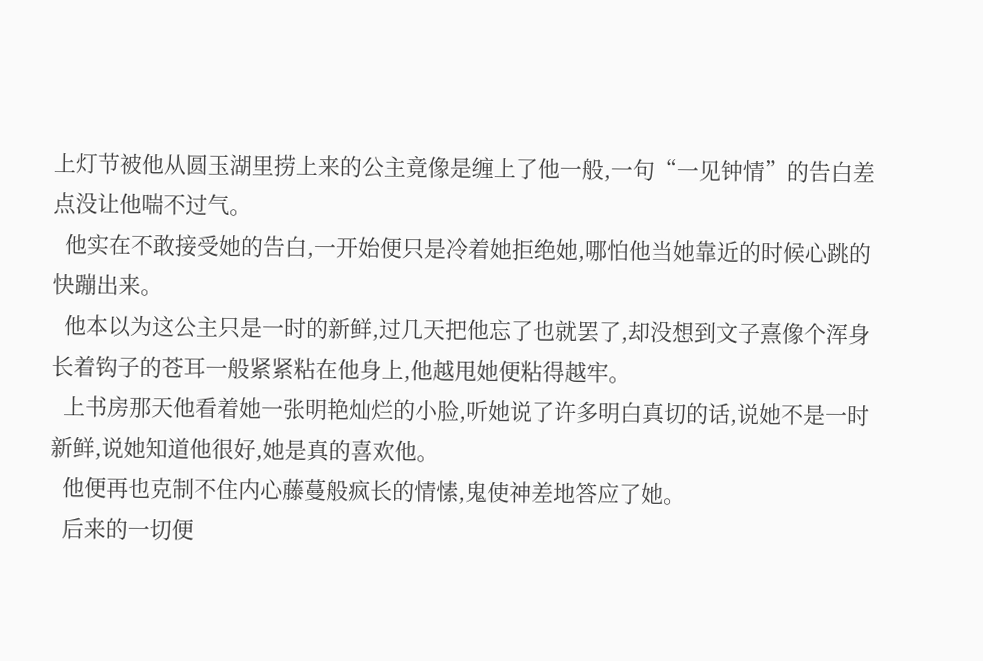上灯节被他从圆玉湖里捞上来的公主竟像是缠上了他一般,一句“一见钟情”的告白差点没让他喘不过气。
  他实在不敢接受她的告白,一开始便只是冷着她拒绝她,哪怕他当她靠近的时候心跳的快蹦出来。
  他本以为这公主只是一时的新鲜,过几天把他忘了也就罢了,却没想到文子熹像个浑身长着钩子的苍耳一般紧紧粘在他身上,他越甩她便粘得越牢。
  上书房那天他看着她一张明艳灿烂的小脸,听她说了许多明白真切的话,说她不是一时新鲜,说她知道他很好,她是真的喜欢他。
  他便再也克制不住内心藤蔓般疯长的情愫,鬼使神差地答应了她。
  后来的一切便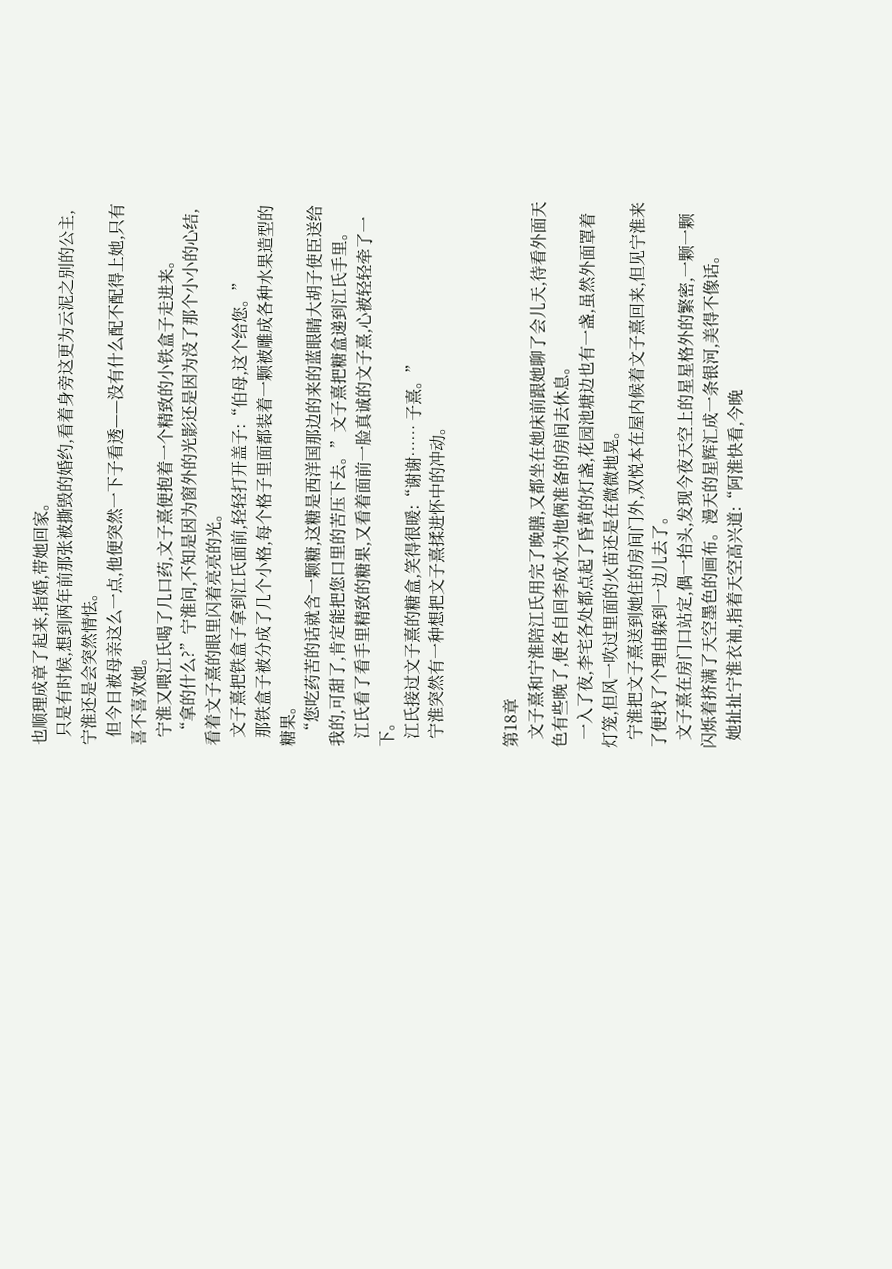也顺理成章了起来,指婚,带她回家。
  只是有时候,想到两年前那张被撕毁的婚约,看着身旁这更为云泥之别的公主,宁淮还是会突然情怯。
  但今日被母亲这么一点,他便突然一下子看透——没有什么配不配得上她,只有喜不喜欢她。
  宁淮又喂江氏喝了几口药,文子熹便抱着一个精致的小铁盒子走进来。
  “拿的什么?”宁淮问,不知是因为窗外的光影还是因为没了那个小小的心结,看着文子熹的眼里闪着亮亮的光。
  文子熹把铁盒子拿到江氏面前,轻轻打开盖子:“伯母,这个给您。”
  那铁盒子被分成了几个小格,每个格子里面都装着一颗被雕成各种水果造型的糖果。
  “您吃药苦的话就含一颗糖,这糖是西洋国那边的来的蓝眼睛大胡子使臣送给我的,可甜了,肯定能把您口里的苦压下去。”文子熹把糖盒递到江氏手里。
  江氏看了看手里精致的糖果,又看着面前一脸真诚的文子熹,心被轻轻牵了一下。
  江氏接过文子熹的糖盒,笑得很暖:“谢谢…… 子熹。”
  宁淮突然有一种想把文子熹揉进怀中的冲动。


第18章
  文子熹和宁淮陪江氏用完了晚膳,又都坐在她床前跟她聊了会儿天,待看外面天色有些晚了,便各自回李成水为他俩准备的房间去休息。
  一入了夜,李宅各处都点起了昏黄的灯盏,花园池塘边也有一盏,虽然外面罩着灯笼,但风一吹过里面的火苗还是在微微地晃。
  宁淮把文子熹送到她住的房间门外,双悦本在屋内候着文子熹回来,但见宁淮来了便找了个理由躲到一边儿去了。
  文子熹在房门口站定,偶一抬头,发现今夜天空上的星星格外的繁密,一颗一颗闪烁着挤满了天空墨色的画布。漫天的星辉汇成一条银河,美得不像话。
  她扯扯宁淮衣袖,指着天空高兴道:“阿淮快看,今晚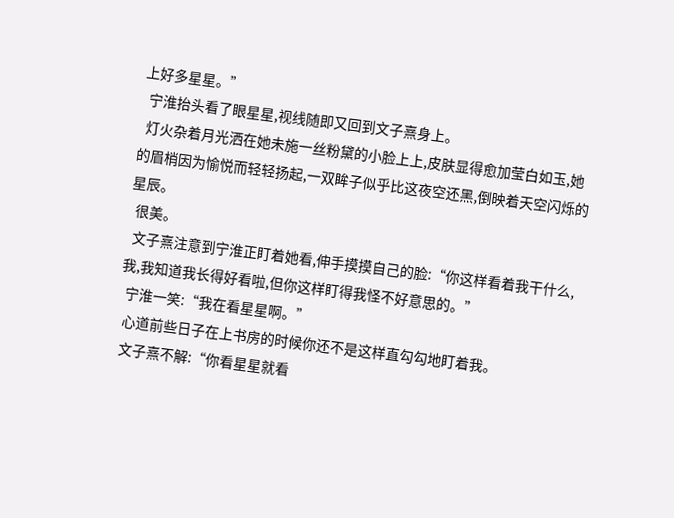上好多星星。”
  宁淮抬头看了眼星星,视线随即又回到文子熹身上。
  灯火杂着月光洒在她未施一丝粉黛的小脸上上,皮肤显得愈加莹白如玉,她的眉梢因为愉悦而轻轻扬起,一双眸子似乎比这夜空还黑,倒映着天空闪烁的星辰。
  很美。
  文子熹注意到宁淮正盯着她看,伸手摸摸自己的脸:“你这样看着我干什么,我,我知道我长得好看啦,但你这样盯得我怪不好意思的。”
  宁淮一笑:“我在看星星啊。”
  心道前些日子在上书房的时候你还不是这样直勾勾地盯着我。
  文子熹不解:“你看星星就看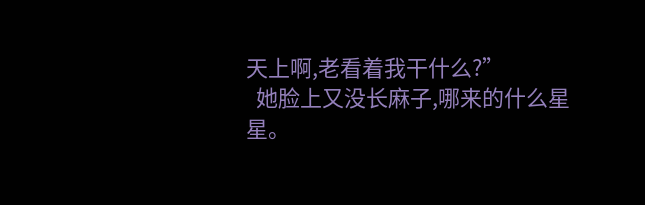天上啊,老看着我干什么?”
  她脸上又没长麻子,哪来的什么星星。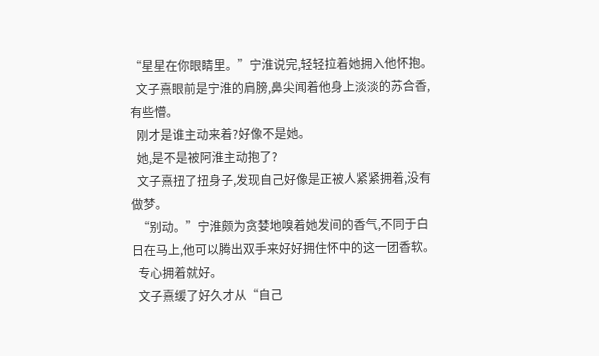“星星在你眼睛里。”宁淮说完,轻轻拉着她拥入他怀抱。
  文子熹眼前是宁淮的肩膀,鼻尖闻着他身上淡淡的苏合香,有些懵。
  刚才是谁主动来着?好像不是她。
  她,是不是被阿淮主动抱了?
  文子熹扭了扭身子,发现自己好像是正被人紧紧拥着,没有做梦。
  “别动。”宁淮颇为贪婪地嗅着她发间的香气,不同于白日在马上,他可以腾出双手来好好拥住怀中的这一团香软。
  专心拥着就好。
  文子熹缓了好久才从“自己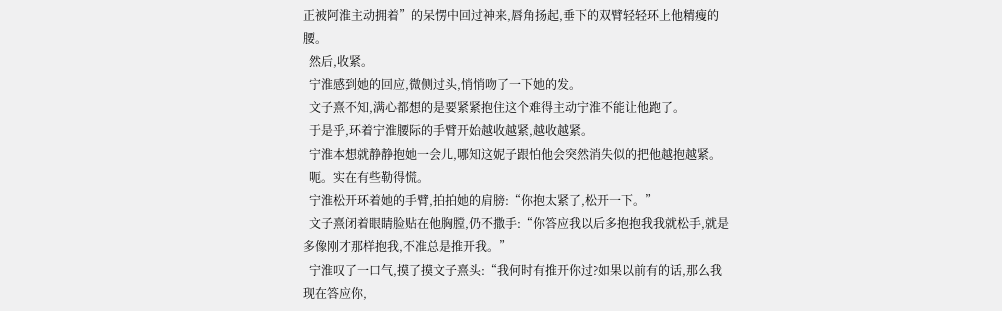正被阿淮主动拥着”的呆愣中回过神来,唇角扬起,垂下的双臂轻轻环上他精瘦的腰。
  然后,收紧。
  宁淮感到她的回应,微侧过头,悄悄吻了一下她的发。
  文子熹不知,满心都想的是要紧紧抱住这个难得主动宁淮不能让他跑了。
  于是乎,环着宁淮腰际的手臂开始越收越紧,越收越紧。
  宁淮本想就静静抱她一会儿,哪知这妮子跟怕他会突然消失似的把他越抱越紧。
  呃。实在有些勒得慌。
  宁淮松开环着她的手臂,拍拍她的肩膀:“你抱太紧了,松开一下。”
  文子熹闭着眼睛脸贴在他胸膛,仍不撒手:“你答应我以后多抱抱我我就松手,就是多像刚才那样抱我,不准总是推开我。”
  宁淮叹了一口气,摸了摸文子熹头:“我何时有推开你过?如果以前有的话,那么我现在答应你,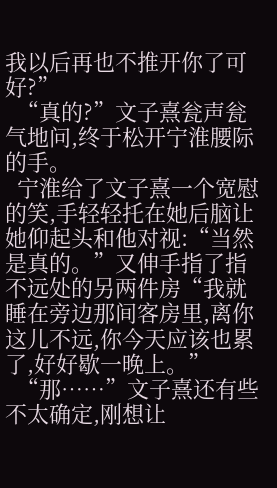我以后再也不推开你了可好?”
  “真的?”文子熹瓮声瓮气地问,终于松开宁淮腰际的手。
  宁淮给了文子熹一个宽慰的笑,手轻轻托在她后脑让她仰起头和他对视:“当然是真的。”又伸手指了指不远处的另两件房“我就睡在旁边那间客房里,离你这儿不远,你今天应该也累了,好好歇一晚上。”
  “那……”文子熹还有些不太确定,刚想让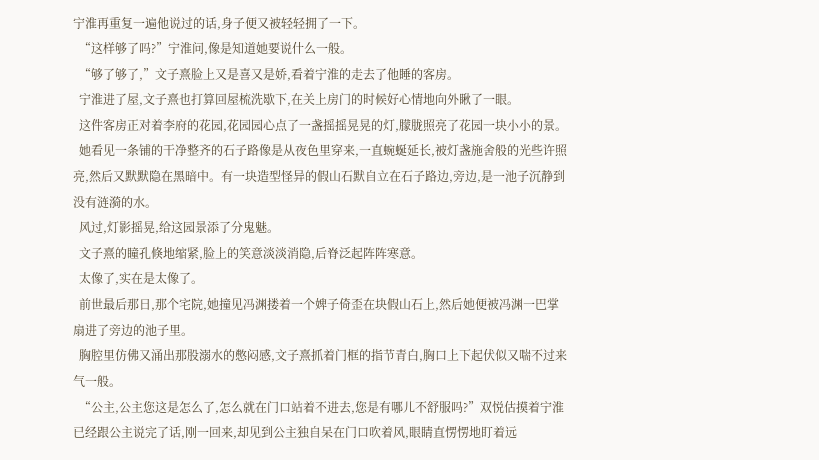宁淮再重复一遍他说过的话,身子便又被轻轻拥了一下。
  “这样够了吗?”宁淮问,像是知道她要说什么一般。
  “够了够了,”文子熹脸上又是喜又是娇,看着宁淮的走去了他睡的客房。
  宁淮进了屋,文子熹也打算回屋梳洗歇下,在关上房门的时候好心情地向外瞅了一眼。
  这件客房正对着李府的花园,花园园心点了一盏摇摇晃晃的灯,朦胧照亮了花园一块小小的景。
  她看见一条铺的干净整齐的石子路像是从夜色里穿来,一直蜿蜒延长,被灯盏施舍般的光些许照亮,然后又默默隐在黑暗中。有一块造型怪异的假山石默自立在石子路边,旁边,是一池子沉静到没有涟漪的水。
  风过,灯影摇晃,给这园景添了分鬼魅。
  文子熹的瞳孔倏地缩紧,脸上的笑意淡淡消隐,后脊泛起阵阵寒意。
  太像了,实在是太像了。
  前世最后那日,那个宅院,她撞见冯渊搂着一个婢子倚歪在块假山石上,然后她便被冯渊一巴掌扇进了旁边的池子里。
  胸腔里仿佛又涌出那股溺水的憋闷感,文子熹抓着门框的指节青白,胸口上下起伏似又喘不过来气一般。
  “公主,公主您这是怎么了,怎么就在门口站着不进去,您是有哪儿不舒服吗?”双悦估摸着宁淮已经跟公主说完了话,刚一回来,却见到公主独自呆在门口吹着风,眼睛直愣愣地盯着远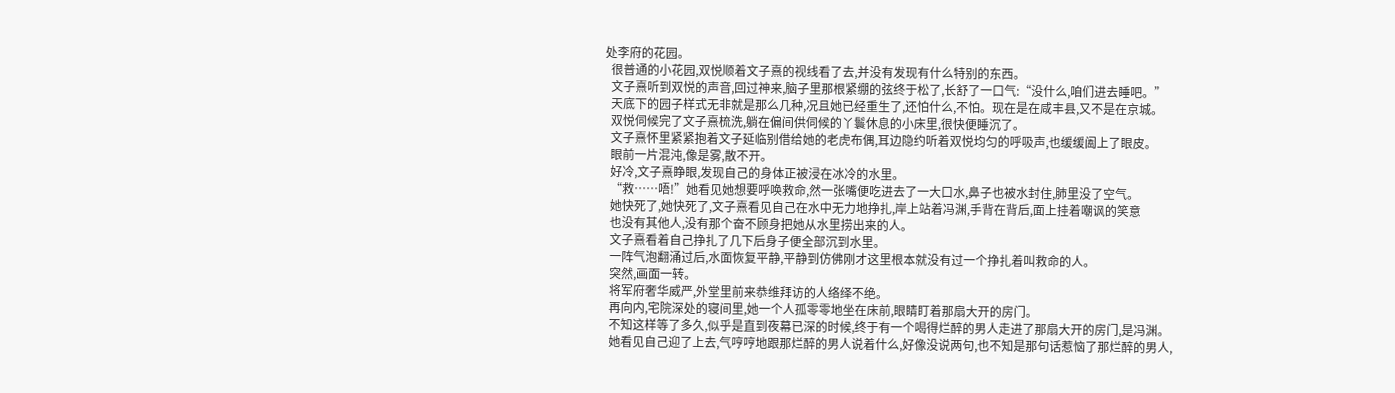处李府的花园。
  很普通的小花园,双悦顺着文子熹的视线看了去,并没有发现有什么特别的东西。
  文子熹听到双悦的声音,回过神来,脑子里那根紧绷的弦终于松了,长舒了一口气:“没什么,咱们进去睡吧。”
  天底下的园子样式无非就是那么几种,况且她已经重生了,还怕什么,不怕。现在是在咸丰县,又不是在京城。
  双悦伺候完了文子熹梳洗,躺在偏间供伺候的丫鬟休息的小床里,很快便睡沉了。
  文子熹怀里紧紧抱着文子延临别借给她的老虎布偶,耳边隐约听着双悦均匀的呼吸声,也缓缓阖上了眼皮。
  眼前一片混沌,像是雾,散不开。
  好冷,文子熹睁眼,发现自己的身体正被浸在冰冷的水里。
  “救……唔!”她看见她想要呼唤救命,然一张嘴便吃进去了一大口水,鼻子也被水封住,肺里没了空气。
  她快死了,她快死了,文子熹看见自己在水中无力地挣扎,岸上站着冯渊,手背在背后,面上挂着嘲讽的笑意
  也没有其他人,没有那个奋不顾身把她从水里捞出来的人。
  文子熹看着自己挣扎了几下后身子便全部沉到水里。
  一阵气泡翻涌过后,水面恢复平静,平静到仿佛刚才这里根本就没有过一个挣扎着叫救命的人。
  突然,画面一转。
  将军府奢华威严,外堂里前来恭维拜访的人络绎不绝。
  再向内,宅院深处的寝间里,她一个人孤零零地坐在床前,眼睛盯着那扇大开的房门。
  不知这样等了多久,似乎是直到夜幕已深的时候,终于有一个喝得烂醉的男人走进了那扇大开的房门,是冯渊。
  她看见自己迎了上去,气哼哼地跟那烂醉的男人说着什么,好像没说两句,也不知是那句话惹恼了那烂醉的男人,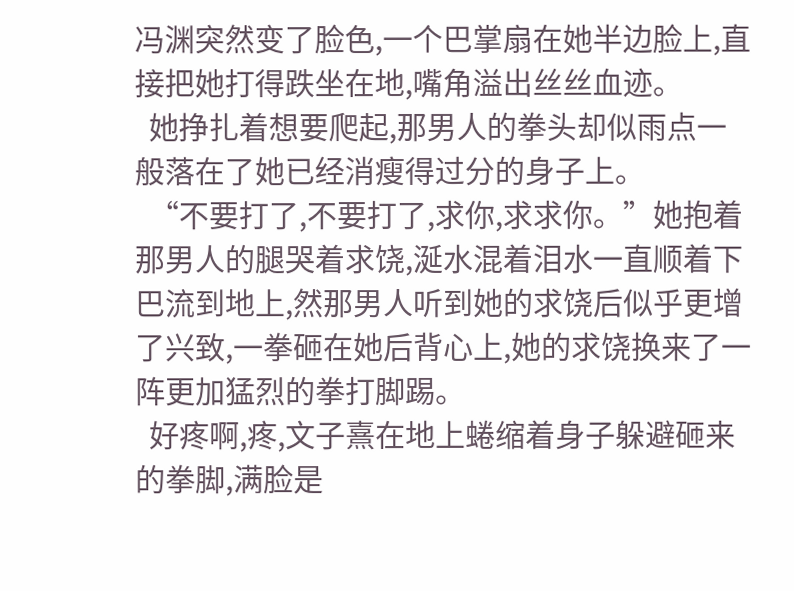冯渊突然变了脸色,一个巴掌扇在她半边脸上,直接把她打得跌坐在地,嘴角溢出丝丝血迹。
  她挣扎着想要爬起,那男人的拳头却似雨点一般落在了她已经消瘦得过分的身子上。
  “不要打了,不要打了,求你,求求你。”她抱着那男人的腿哭着求饶,涎水混着泪水一直顺着下巴流到地上,然那男人听到她的求饶后似乎更增了兴致,一拳砸在她后背心上,她的求饶换来了一阵更加猛烈的拳打脚踢。
  好疼啊,疼,文子熹在地上蜷缩着身子躲避砸来的拳脚,满脸是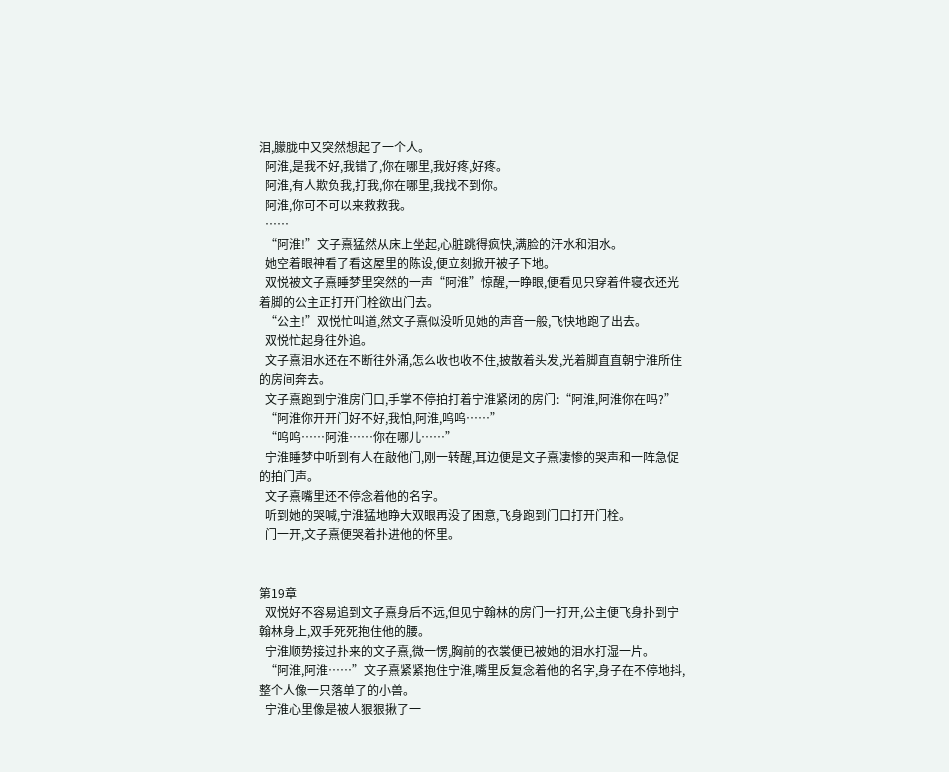泪,朦胧中又突然想起了一个人。
  阿淮,是我不好,我错了,你在哪里,我好疼,好疼。
  阿淮,有人欺负我,打我,你在哪里,我找不到你。
  阿淮,你可不可以来救救我。
  ……
  “阿淮!”文子熹猛然从床上坐起,心脏跳得疯快,满脸的汗水和泪水。
  她空着眼神看了看这屋里的陈设,便立刻掀开被子下地。
  双悦被文子熹睡梦里突然的一声“阿淮”惊醒,一睁眼,便看见只穿着件寝衣还光着脚的公主正打开门栓欲出门去。
  “公主!”双悦忙叫道,然文子熹似没听见她的声音一般,飞快地跑了出去。
  双悦忙起身往外追。
  文子熹泪水还在不断往外涌,怎么收也收不住,披散着头发,光着脚直直朝宁淮所住的房间奔去。
  文子熹跑到宁淮房门口,手掌不停拍打着宁淮紧闭的房门:“阿淮,阿淮你在吗?”
  “阿淮你开开门好不好,我怕,阿淮,呜呜……”
  “呜呜……阿淮……你在哪儿……”
  宁淮睡梦中听到有人在敲他门,刚一转醒,耳边便是文子熹凄惨的哭声和一阵急促的拍门声。
  文子熹嘴里还不停念着他的名字。
  听到她的哭喊,宁淮猛地睁大双眼再没了困意,飞身跑到门口打开门栓。
  门一开,文子熹便哭着扑进他的怀里。


第19章
  双悦好不容易追到文子熹身后不远,但见宁翰林的房门一打开,公主便飞身扑到宁翰林身上,双手死死抱住他的腰。
  宁淮顺势接过扑来的文子熹,微一愣,胸前的衣裳便已被她的泪水打湿一片。
  “阿淮,阿淮……”文子熹紧紧抱住宁淮,嘴里反复念着他的名字,身子在不停地抖,整个人像一只落单了的小兽。
  宁淮心里像是被人狠狠揪了一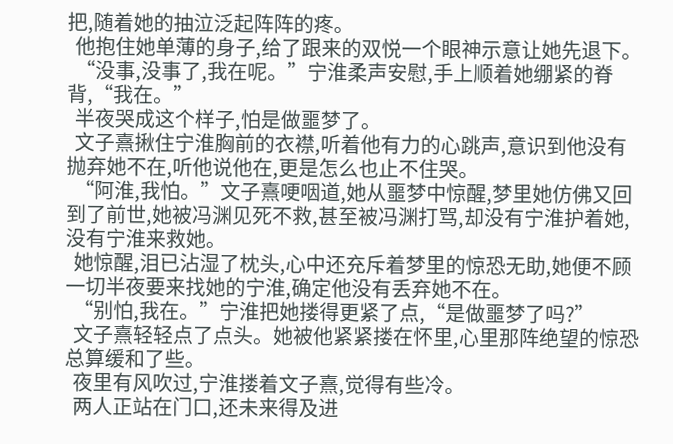把,随着她的抽泣泛起阵阵的疼。
  他抱住她单薄的身子,给了跟来的双悦一个眼神示意让她先退下。
  “没事,没事了,我在呢。”宁淮柔声安慰,手上顺着她绷紧的脊背,“我在。”
  半夜哭成这个样子,怕是做噩梦了。
  文子熹揪住宁淮胸前的衣襟,听着他有力的心跳声,意识到他没有抛弃她不在,听他说他在,更是怎么也止不住哭。
  “阿淮,我怕。”文子熹哽咽道,她从噩梦中惊醒,梦里她仿佛又回到了前世,她被冯渊见死不救,甚至被冯渊打骂,却没有宁淮护着她,没有宁淮来救她。
  她惊醒,泪已沾湿了枕头,心中还充斥着梦里的惊恐无助,她便不顾一切半夜要来找她的宁淮,确定他没有丢弃她不在。
  “别怕,我在。”宁淮把她搂得更紧了点,“是做噩梦了吗?”
  文子熹轻轻点了点头。她被他紧紧搂在怀里,心里那阵绝望的惊恐总算缓和了些。
  夜里有风吹过,宁淮搂着文子熹,觉得有些冷。
  两人正站在门口,还未来得及进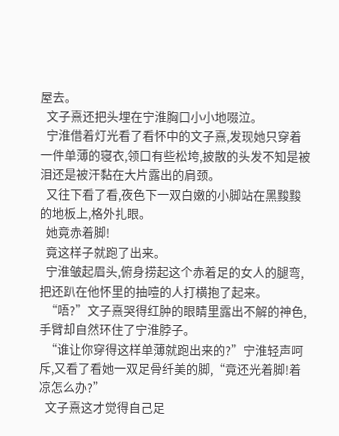屋去。
  文子熹还把头埋在宁淮胸口小小地啜泣。
  宁淮借着灯光看了看怀中的文子熹,发现她只穿着一件单薄的寝衣,领口有些松垮,披散的头发不知是被泪还是被汗黏在大片露出的肩颈。
  又往下看了看,夜色下一双白嫩的小脚站在黑黢黢的地板上,格外扎眼。
  她竟赤着脚!
  竟这样子就跑了出来。
  宁淮皱起眉头,俯身捞起这个赤着足的女人的腿弯,把还趴在他怀里的抽噎的人打横抱了起来。
  “唔?”文子熹哭得红肿的眼睛里露出不解的神色,手臂却自然环住了宁淮脖子。
  “谁让你穿得这样单薄就跑出来的?”宁淮轻声呵斥,又看了看她一双足骨纤美的脚,“竟还光着脚!着凉怎么办?”
  文子熹这才觉得自己足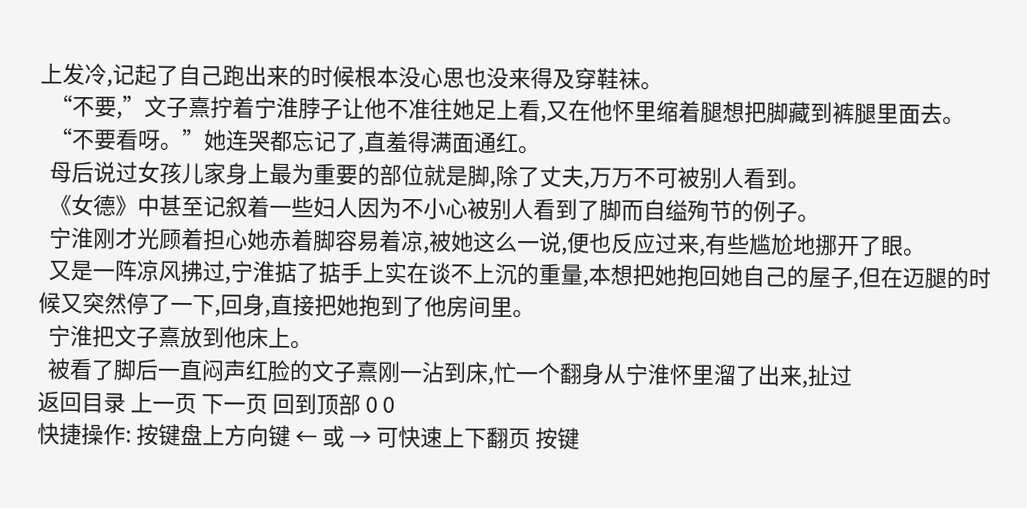上发冷,记起了自己跑出来的时候根本没心思也没来得及穿鞋袜。
  “不要,”文子熹拧着宁淮脖子让他不准往她足上看,又在他怀里缩着腿想把脚藏到裤腿里面去。
  “不要看呀。”她连哭都忘记了,直羞得满面通红。
  母后说过女孩儿家身上最为重要的部位就是脚,除了丈夫,万万不可被别人看到。
  《女德》中甚至记叙着一些妇人因为不小心被别人看到了脚而自缢殉节的例子。
  宁淮刚才光顾着担心她赤着脚容易着凉,被她这么一说,便也反应过来,有些尴尬地挪开了眼。
  又是一阵凉风拂过,宁淮掂了掂手上实在谈不上沉的重量,本想把她抱回她自己的屋子,但在迈腿的时候又突然停了一下,回身,直接把她抱到了他房间里。
  宁淮把文子熹放到他床上。
  被看了脚后一直闷声红脸的文子熹刚一沾到床,忙一个翻身从宁淮怀里溜了出来,扯过
返回目录 上一页 下一页 回到顶部 0 0
快捷操作: 按键盘上方向键 ← 或 → 可快速上下翻页 按键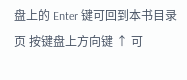盘上的 Enter 键可回到本书目录页 按键盘上方向键 ↑ 可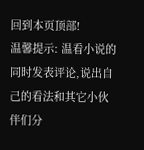回到本页顶部!
温馨提示: 温看小说的同时发表评论,说出自己的看法和其它小伙伴们分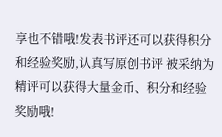享也不错哦!发表书评还可以获得积分和经验奖励,认真写原创书评 被采纳为精评可以获得大量金币、积分和经验奖励哦!